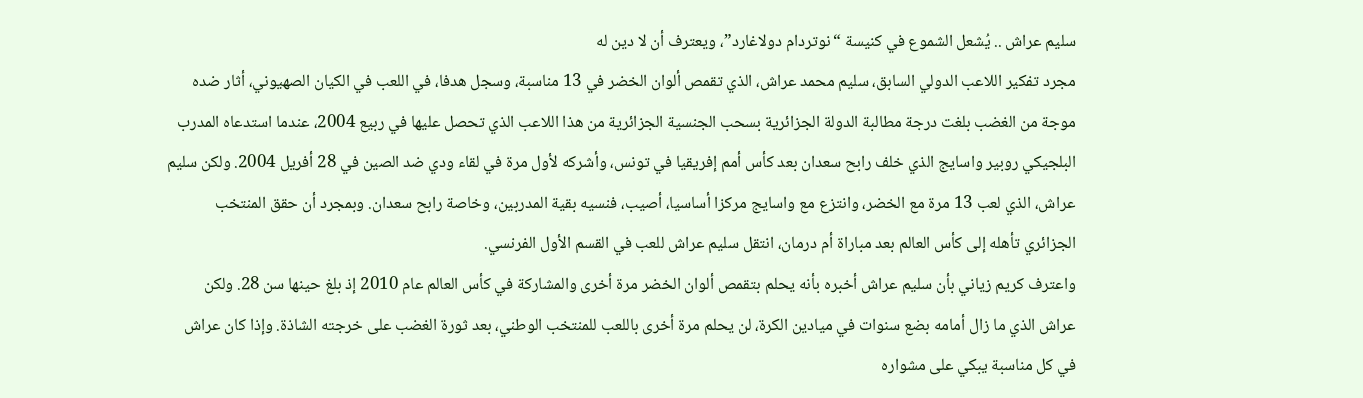سليم عراش .. يُشعل الشموع في كنيسة “نوتردام دولاغارد”، ويعترف أن لا دين له
مجرد تفكير اللاعب الدولي السابق، سليم محمد عراش، الذي تقمص ألوان الخضر في 13 مناسبة، وسجل هدفا، في اللعب في الكيان الصهيوني، أثار ضده موجة من الغضب بلغت درجة مطالبة الدولة الجزائرية بسحب الجنسية الجزائرية من هذا اللاعب الذي تحصل عليها في ربيع 2004، عندما استدعاه المدرب البلجيكي روبير واسايج الذي خلف رابح سعدان بعد كأس أمم إفريقيا في تونس، وأشركه لأول مرة في لقاء ودي ضد الصين في 28 أفريل 2004. ولكن سليم عراش، الذي لعب 13 مرة مع الخضر، وانتزع مع واسايج مركزا أساسيا، أصيب، فنسيه بقية المدربين، وخاصة رابح سعدان. وبمجرد أن حقق المنتخب الجزائري تأهله إلى كأس العالم بعد مباراة أم درمان، انتقل سليم عراش للعب في القسم الأول الفرنسي.
واعترف كريم زياني بأن سليم عراش أخبره بأنه يحلم بتقمص ألوان الخضر مرة أخرى والمشاركة في كأس العالم عام 2010 إذ بلغ حينها سن 28. ولكن عراش الذي ما زال أمامه بضع سنوات في ميادين الكرة، لن يحلم مرة أخرى باللعب للمنتخب الوطني، بعد ثورة الغضب على خرجته الشاذة. وإذا كان عراش في كل مناسبة يبكي على مشواره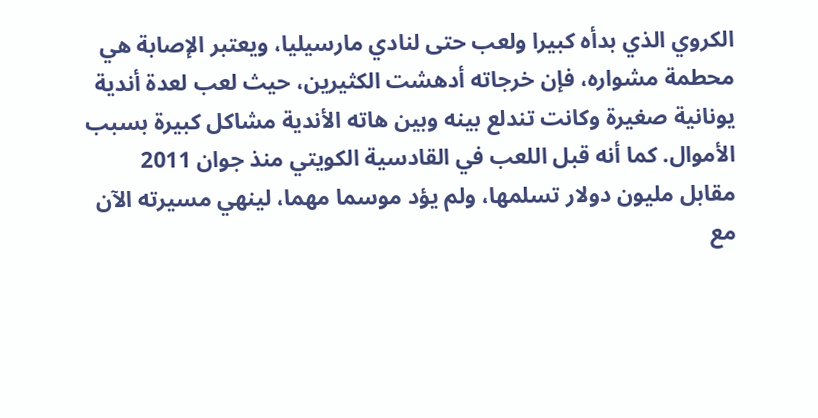الكروي الذي بدأه كبيرا ولعب حتى لنادي مارسيليا، ويعتبر الإصابة هي محطمة مشواره، فإن خرجاته أدهشت الكثيرين، حيث لعب لعدة أندية يونانية صغيرة وكانت تندلع بينه وبين هاته الأندية مشاكل كبيرة بسبب الأموال. كما أنه قبل اللعب في القادسية الكويتي منذ جوان 2011 مقابل مليون دولار تسلمها، ولم يؤد موسما مهما، لينهي مسيرته الآن مع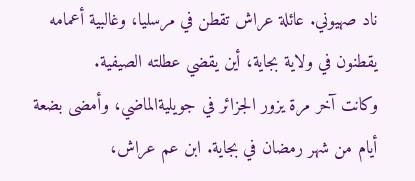ناد صهيوني. عائلة عراش تقطن في مرسليا، وغالبية أعمامه يقطنون في ولاية بجاية، أين يقضي عطلته الصيفية.
وكانت آخر مرة يزور الجزائر في جويليةالماضي، وأمضى بضعة أيام من شهر رمضان في بجاية. ابن عم عراش،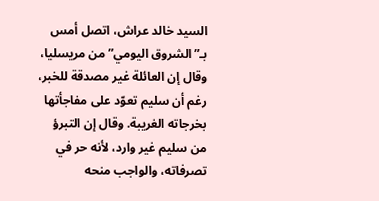السيد خالد عراش، اتصل أمس بـ”الشروق اليومي” من مريسليا، وقال إن العائلة غير مصدقة للخبر، رغم أن سليم تعوّد على مفاجأتها بخرجاته الغريبة. وقال إن التبرؤ من سليم غير وارد، لأنه حر في تصرفاته، والواجب منحه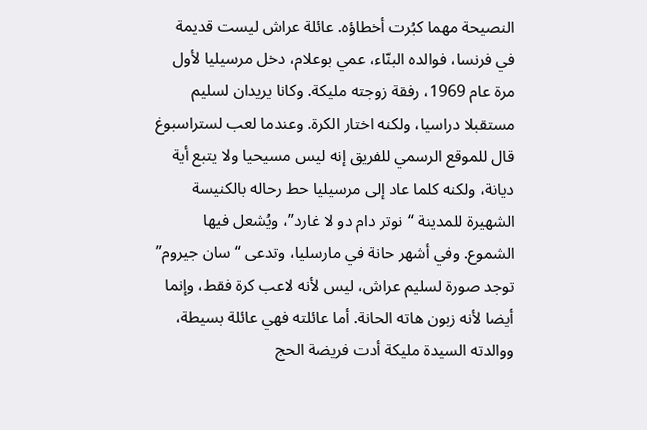النصيحة مهما كبُرت أخطاؤه. عائلة عراش ليست قديمة في فرنسا، فوالده البنّاء، عمي بوعلام، دخل مرسيليا لأول مرة عام 1969، رفقة زوجته مليكة. وكانا يريدان لسليم مستقبلا دراسيا، ولكنه اختار الكرة. وعندما لعب لستراسبوغ قال للموقع الرسمي للفريق إنه ليس مسيحيا ولا يتبع أية ديانة، ولكنه كلما عاد إلى مرسيليا حط رحاله بالكنيسة الشهيرة للمدينة “نوتر دام دو لا غارد”، ويُشعل فيها الشموع. وفي أشهر حانة في مارسليا، وتدعى “سان جيروم” توجد صورة لسليم عراش، ليس لأنه لاعب كرة فقط، وإنما أيضا لأنه زبون هاته الحانة. أما عائلته فهي عائلة بسيطة، ووالدته السيدة مليكة أدت فريضة الحج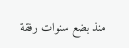منذ بضع سنوات رفقة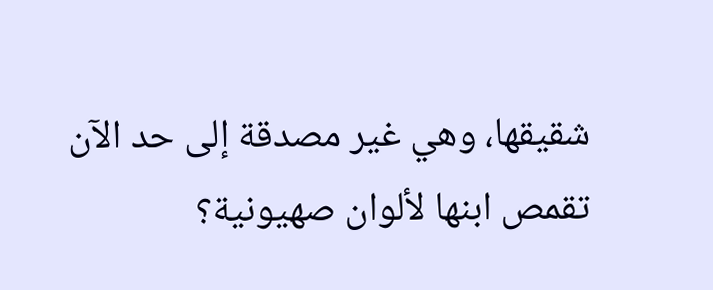شقيقها، وهي غير مصدقة إلى حد الآن تقمص ابنها لألوان صهيونية؟